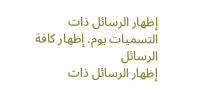إظهار الرسائل ذات التسميات يوم. إظهار كافة الرسائل
إظهار الرسائل ذات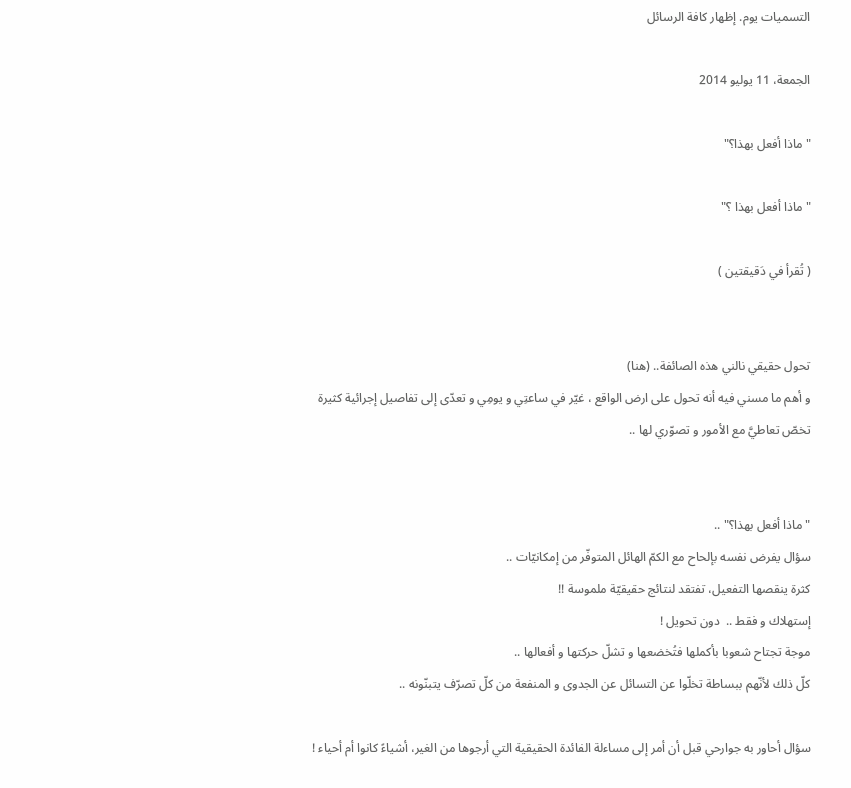التسميات يوم. إظهار كافة الرسائل

الجمعة، 11 يوليو 2014

"ماذا أفعل بهذا؟"

"ماذا أفعل بهذا ؟"

( تُقرأ في دَقيقتين )


تحول حقيقي نالني هذه الصائفة.. (هنا)
و أهم ما مسني فيه أنه تحول على ارض الواقع ، غيّر في ساعتِي و يومِي و تعدّى إلى تفاصيل إجرائية كثيرة تخصّ تعاطيَّ مع الأمور و تصوّري لها ..


"ماذا أفعل بهذا؟" ..
سؤال يفرض نفسه بإلحاح مع الكمّ الهائل المتوفّر من إمكانيّات ..
كثرة ينقصها التفعيل، تفتقد لنتائج حقيقيّة ملموسة !!
إستهلاك و فقط ..  دون تحويل !
موجة تجتاح شعوبا بأكملها فتُخضعها و تشلّ حركتها و أفعالها ..
كلّ ذلك لأنّهم ببساطة تخلّوا عن التسائل عن الجدوى و المنفعة من كلّ تصرّف يتبنّونه ..

سؤال أحاور به جوارحي قبل أن أمر إلى مساءلة الفائدة الحقيقية التي أرجوها من الغير، أشياءً كانوا أم أحياء !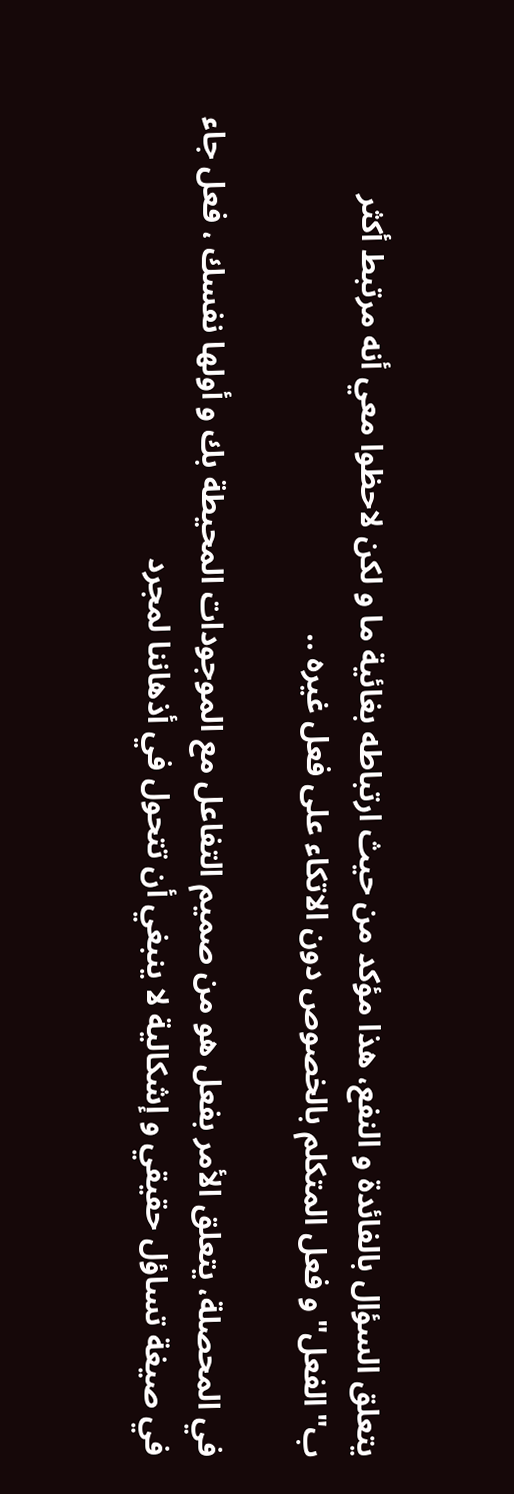يتعلق السؤال بالفائدة و النفع، هذا مؤكد من حيث ارتباطه بغائية ما و لكن لاحظوا معي أنه مرتبط أكثر ب"الفعل" و فعل المتكلم بالخصوص دون الاتكاء على فعل غيره ..

في المحصلة، يتعلق الأمر بفعل هو من صميم التفاعل مع الموجودات المحيطة بك و أولها نفسك ، فعل جاء في صيغة تساؤل حقيقي و إشكالية لا ينبغي أن تتحول في أذهاننا لمجرد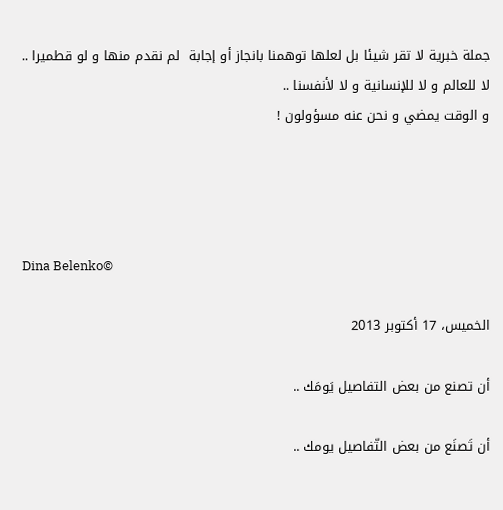جملة خبرية لا تقر شيئا بل لعلها توهمنا بانجاز أو إجابة  لم نقدم منها و لو قطميرا ..
لا للعالم و لا للإنسانية و لا لأنفسنا ..
و الوقت يمضي و نحن عنه مسؤولون !




Dina Belenko©

الخميس، 17 أكتوبر 2013

أن تصنع من بعض التفاصيل يَومَك ..

أن تَصنَع من بعض التّفاصيل يومك ..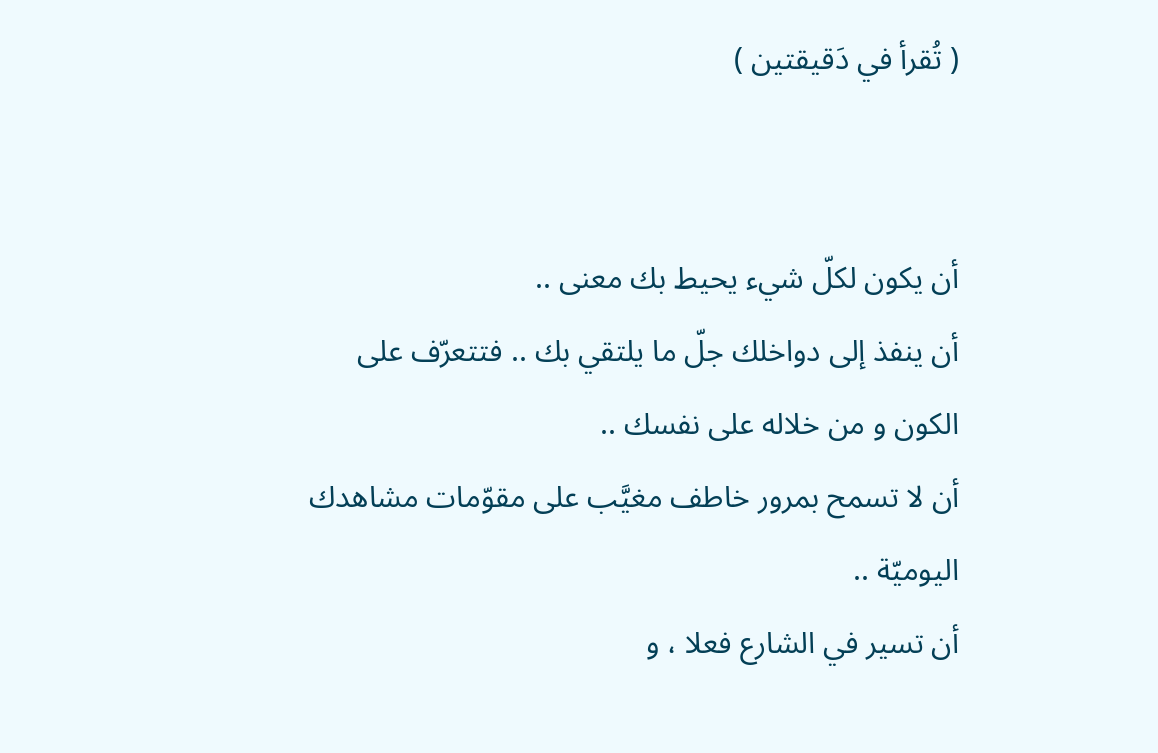( تُقرأ في دَقيقتين )


أن يكون لكلّ شيء يحيط بك معنى ..
أن ينفذ إلى دواخلك جلّ ما يلتقي بك .. فتتعرّف على الكون و من خلاله على نفسك ..
أن لا تسمح بمرور خاطف مغيَّب على مقوّمات مشاهدك اليوميّة ..
أن تسير في الشارع فعلا ، و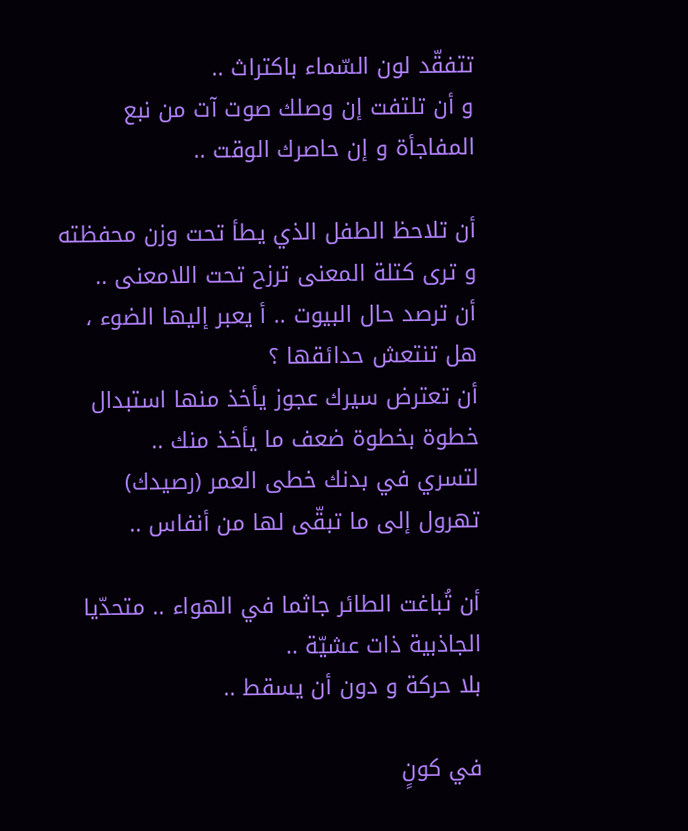تتفقّد لون السّماء باكتراث ..
و أن تلتفت إن وصلك صوت آت من نبع المفاجأة و إن حاصرك الوقت ..

أن تلاحظ الطفل الذي يطأ تحت وزن محفظته و ترى كتلة المعنى ترزح تحت اللامعنى ..
أن ترصد حال البيوت .. أ يعبر إليها الضوء ، هل تنتعش حدائقها ؟
أن تعترض سيرك عجوز يأخذ منها استبدال خطوة بخطوة ضعف ما يأخذ منك ..
لتسري في بدنك خطى العمر (رصيدك)  تهرول إلى ما تبقّى لها من أنفاس ..

أن تُباغت الطائر جاثما في الهواء .. متحدّيا الجاذبية ذات عشيّة ..
بلا حركة و دون أن يسقط ..

في كونٍ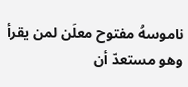ناموسهُ مفتوح معلَن لمن يقرأ وهو مستعدّ أن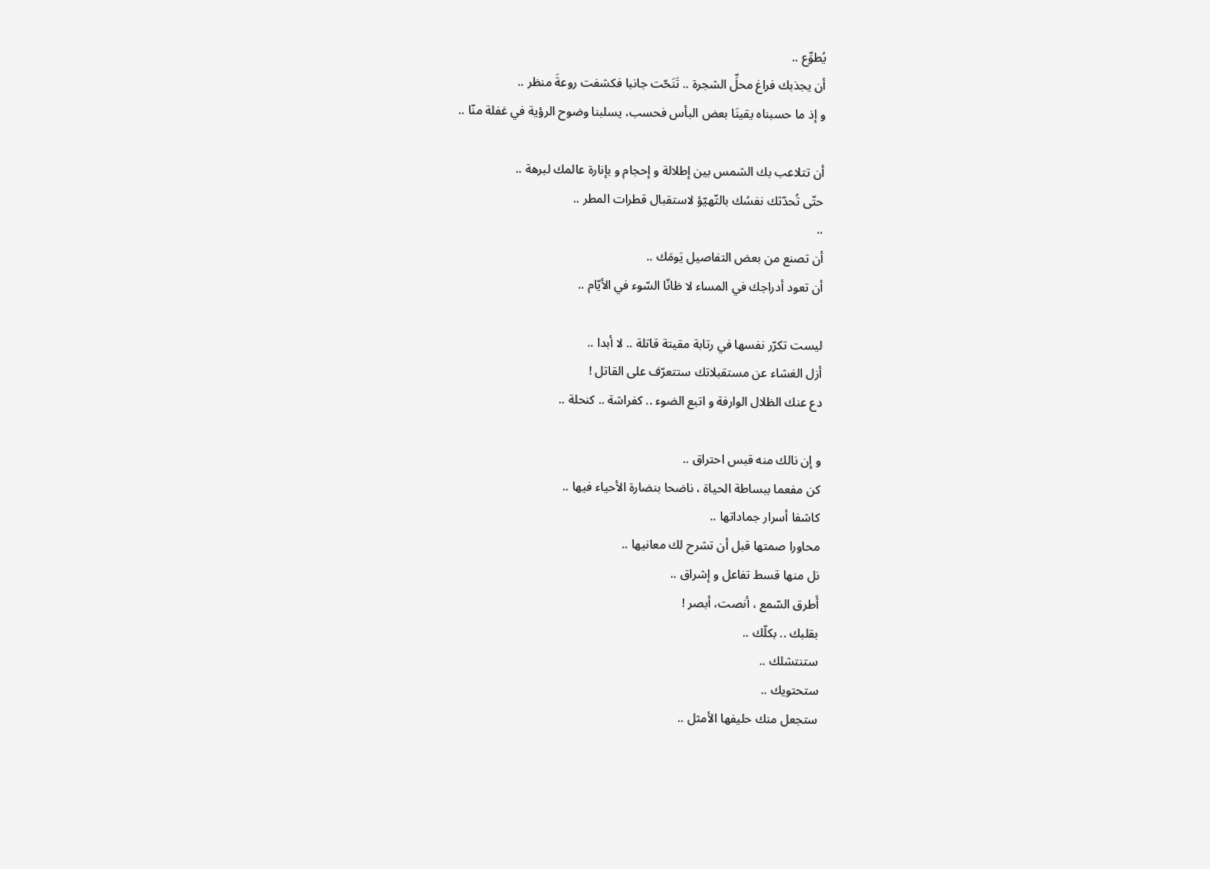يُطوِّع ..
أن يجذبك فراغ محلِّ الشجرة .. تَنَحّت جانبا فكشفت روعةَ منظر ..
و إذ ما حسبناه يقينَا بعض البأس فحسب، يسلبنا وضوح الرؤية في غفلة منّا ..

أن تتلاعب بك الشمس بين إطلالة و إحجام و بإنارة عالمك لبرهة ..
حتّى تُحدّثك نفسُك بالتّهيّؤ لاستقبال قطرات المطر ..
..
أن تصنع من بعض التفاصيل يَومَك ..
أن تعود أدراجك في المساء لا ظانّا السّوء في الأيّام ..

ليست تكرّر نفسها في رتابة مقيتة قاتلة .. لا أبدا ..
أزل الغشاء عن مستقبلاتك ستتعرّف على القاتل !
دع عنك الظلال الوارفة و اتبع الضوء .. كفراشة .. كنحلة ..

و إن نالك منه قبس احتراق ..
كن مفعما ببساطة الحياة ، ناضحا بنضارة الأحياء فيها ..
كاشفا أسرار جماداتها ..
محاورا صمتها قبل أن تشرح لك معانيها ..
نل منها قسط تفاعل و إشراق ..
أَطرق السّمع ، أنصت، أبصر !
بقلبك .. بكلّك ..
ستنتشلك ..
ستحتويك ..
ستجعل منك حليفها الأمثل ..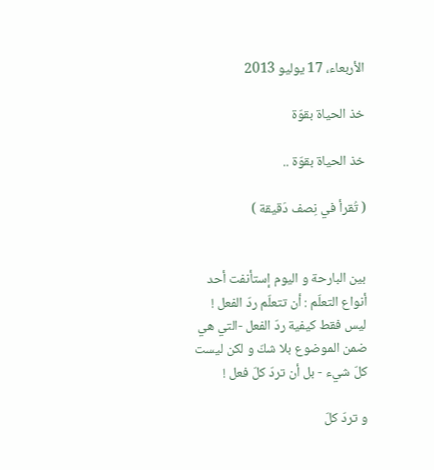الأربعاء، 17 يوليو 2013

خذ الحياة بقوّة

خذ الحياة بقوّة ..

( تُقرأ في نِصف دَقيقة )


بين البارحة و اليوم إستأنفت أحد أنواع التعلّم : أن تتعلّم ردّ الفعل !
ليس فقط كيفية ردّ الفعل -التي هي ضمن الموضوع بلا شكّ و لكن ليست كلّ شيء - بل أن تردّ كلّ فعل !

و تردّ كلّ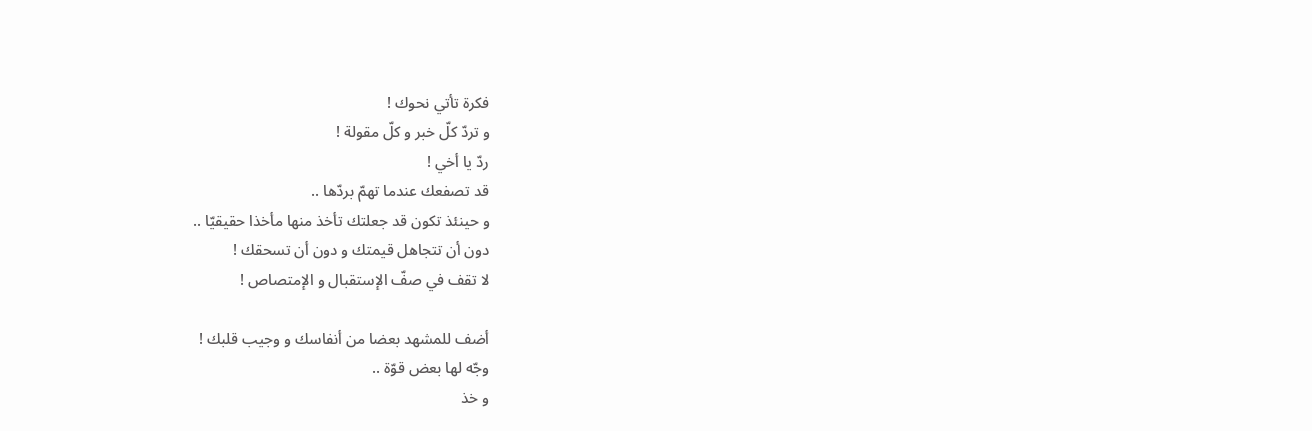فكرة تأتي نحوك !
و تردّ كلّ خبر و كلّ مقولة !
ردّ يا أخي !
قد تصفعك عندما تهمّ بردّها ..
و حينئذ تكون قد جعلتك تأخذ منها مأخذا حقيقيّا ..
دون أن تتجاهل قيمتك و دون أن تسحقك !
لا تقف في صفّ الإستقبال و الإمتصاص !

أضف للمشهد بعضا من أنفاسك و وجيب قلبك !
وجّه لها بعض قوّة ..
و خذ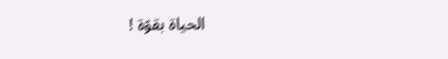الحياة بقوّة !